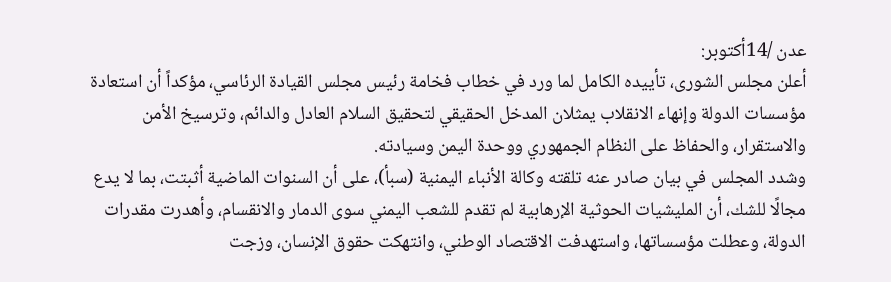عدن /14أكتوبر:
أعلن مجلس الشورى، تأييده الكامل لما ورد في خطاب فخامة رئيس مجلس القيادة الرئاسي، مؤكداً أن استعادة مؤسسات الدولة وإنهاء الانقلاب يمثلان المدخل الحقيقي لتحقيق السلام العادل والدائم، وترسيخ الأمن والاستقرار، والحفاظ على النظام الجمهوري ووحدة اليمن وسيادته.
وشدد المجلس في بيان صادر عنه تلقته وكالة الأنباء اليمنية (سبأ)، على أن السنوات الماضية أثبتت، بما لا يدع مجالًا للشك، أن المليشيات الحوثية الإرهابية لم تقدم للشعب اليمني سوى الدمار والانقسام، وأهدرت مقدرات الدولة، وعطلت مؤسساتها، واستهدفت الاقتصاد الوطني، وانتهكت حقوق الإنسان، وزجت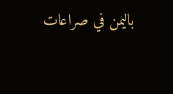باليمن في صراعات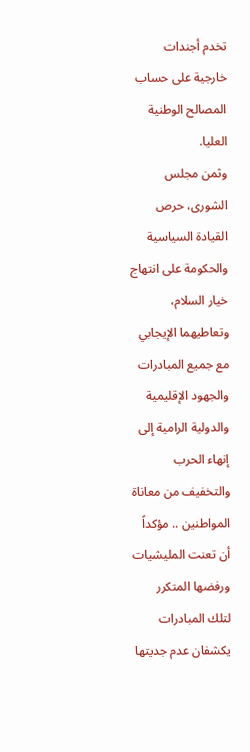تخدم أجندات خارجية على حساب المصالح الوطنية العليا.
وثمن مجلس الشورى، حرص القيادة السياسية والحكومة على انتهاج خيار السلام، وتعاطيهما الإيجابي مع جميع المبادرات والجهود الإقليمية والدولية الرامية إلى إنهاء الحرب والتخفيف من معاناة المواطنين .. مؤكداً أن تعنت المليشيات ورفضها المتكرر لتلك المبادرات يكشفان عدم جديتها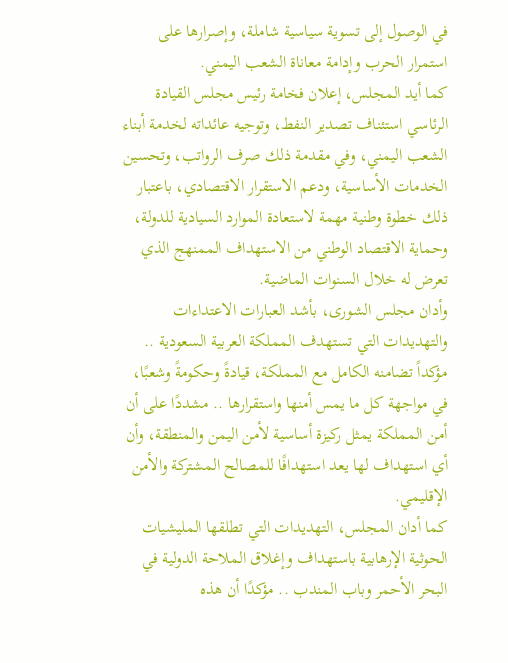في الوصول إلى تسوية سياسية شاملة، وإصرارها على استمرار الحرب وإدامة معاناة الشعب اليمني.
كما أيد المجلس، إعلان فخامة رئيس مجلس القيادة الرئاسي استئناف تصدير النفط، وتوجيه عائداته لخدمة أبناء الشعب اليمني، وفي مقدمة ذلك صرف الرواتب، وتحسين الخدمات الأساسية، ودعم الاستقرار الاقتصادي، باعتبار ذلك خطوة وطنية مهمة لاستعادة الموارد السيادية للدولة، وحماية الاقتصاد الوطني من الاستهداف الممنهج الذي تعرض له خلال السنوات الماضية.
وأدان مجلس الشورى، بأشد العبارات الاعتداءات والتهديدات التي تستهدف المملكة العربية السعودية .. مؤكداً تضامنه الكامل مع المملكة، قيادةً وحكومةً وشعبًا، في مواجهة كل ما يمس أمنها واستقرارها .. مشددًا على أن أمن المملكة يمثل ركيزة أساسية لأمن اليمن والمنطقة، وأن أي استهداف لها يعد استهدافًا للمصالح المشتركة والأمن الإقليمي.
كما أدان المجلس، التهديدات التي تطلقها المليشيات الحوثية الإرهابية باستهداف وإغلاق الملاحة الدولية في البحر الأحمر وباب المندب .. مؤكدًا أن هذه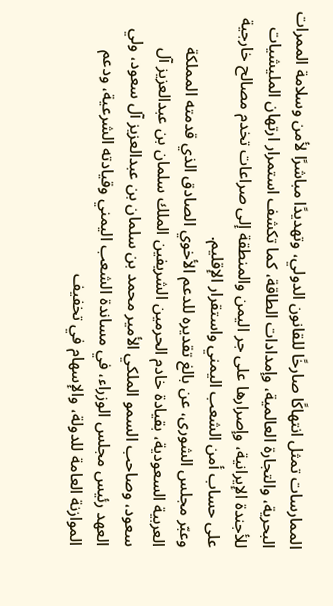الممارسات تمثل انتهاكًا صارخًا للقانون الدولي، وتهديدًا مباشرًا لأمن وسلامة الممرات البحرية، والتجارة العالمية، وإمدادات الطاقة، كما تكشف استمرار ارتهان المليشيات للأجندة الإيرانية، وإصرارها على جر اليمن والمنطقة إلى صراعات تخدم مصالح خارجية على حساب أمن الشعب اليمني واستقرار الإقليم.
وعبّر مجلس الشورى، عن بالغ تقديره للدعم الأخوي الصادق الذي قدمته المملكة العربية السعودية، بقيادة خادم الحرمين الشريفين الملك سلمان بن عبدالعزيز آل سعود، وصاحب السمو الملكي الأمير محمد بن سلمان بن عبدالعزيز آل سعود، ولي العهد رئيس مجلس الوزراء، في مساندة الشعب اليمني وقيادته الشرعية، ودعم الموازنة العامة للدولة، والإسهام في تخفيف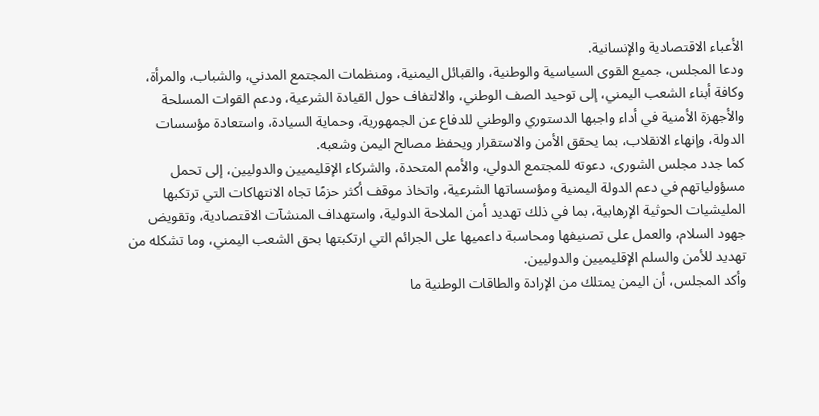الأعباء الاقتصادية والإنسانية.
ودعا المجلس، جميع القوى السياسية والوطنية، والقبائل اليمنية، ومنظمات المجتمع المدني، والشباب، والمرأة، وكافة أبناء الشعب اليمني، إلى توحيد الصف الوطني، والالتفاف حول القيادة الشرعية، ودعم القوات المسلحة والأجهزة الأمنية في أداء واجبها الدستوري والوطني للدفاع عن الجمهورية، وحماية السيادة، واستعادة مؤسسات الدولة، وإنهاء الانقلاب، بما يحقق الأمن والاستقرار ويحفظ مصالح اليمن وشعبه.
كما جدد مجلس الشورى، دعوته للمجتمع الدولي، والأمم المتحدة، والشركاء الإقليميين والدوليين، إلى تحمل مسؤولياتهم في دعم الدولة اليمنية ومؤسساتها الشرعية، واتخاذ موقف أكثر حزمًا تجاه الانتهاكات التي ترتكبها المليشيات الحوثية الإرهابية، بما في ذلك تهديد أمن الملاحة الدولية، واستهداف المنشآت الاقتصادية، وتقويض جهود السلام، والعمل على تصنيفها ومحاسبة داعميها على الجرائم التي ارتكبتها بحق الشعب اليمني، وما تشكله من تهديد للأمن والسلم الإقليميين والدوليين.
وأكد المجلس، أن اليمن يمتلك من الإرادة والطاقات الوطنية ما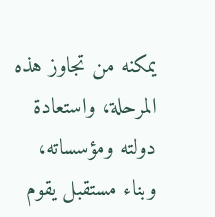يمكنه من تجاوز هذه المرحلة، واستعادة دولته ومؤسساته، وبناء مستقبل يقوم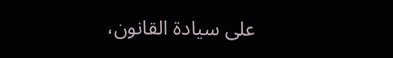على سيادة القانون،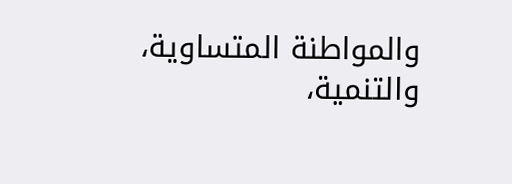والمواطنة المتساوية، والتنمية،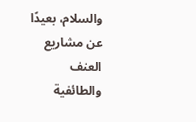والسلام، بعيدًا عن مشاريع العنف والطائفية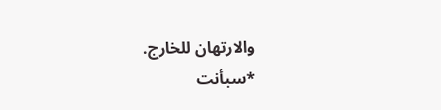والارتهان للخارج.
*سبأنت